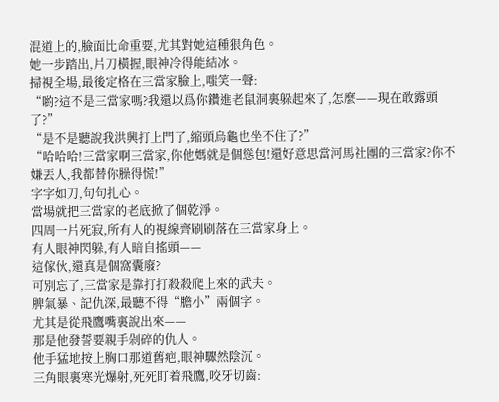混道上的,臉面比命重要,尤其對她這種狠角色。
她一步踏出,片刀橫握,眼神冷得能結冰。
掃視全場,最後定格在三當家臉上,嗤笑一聲:
“喲?這不是三當家嗎?我還以爲你鑽進老鼠洞裏躲起來了,怎麼——現在敢露頭了?”
“是不是聽說我洪興打上門了,縮頭烏龜也坐不住了?”
“哈哈哈!三當家啊三當家,你他媽就是個慫包!還好意思當河馬社團的三當家?你不嫌丟人,我都替你臊得慌!”
字字如刀,句句扎心。
當場就把三當家的老底掀了個乾淨。
四周一片死寂,所有人的視線齊刷刷落在三當家身上。
有人眼神閃躲,有人暗自搖頭——
這傢伙,還真是個窩囊廢?
可別忘了,三當家是靠打打殺殺爬上來的武夫。
脾氣暴、記仇深,最聽不得“膽小”兩個字。
尤其是從飛鷹嘴裏說出來——
那是他發誓要親手剁碎的仇人。
他手猛地按上胸口那道舊疤,眼神驟然陰沉。
三角眼裏寒光爆射,死死盯着飛鷹,咬牙切齒: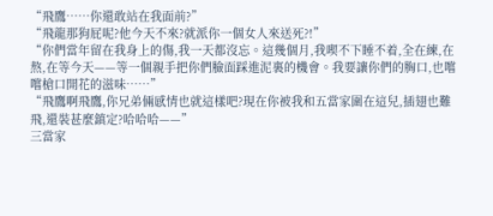“飛鷹……你還敢站在我面前?”
“飛龍那狗屁呢?他今天不來?就派你一個女人來送死?!”
“你們當年留在我身上的傷,我一天都沒忘。這幾個月,我喫不下睡不着,全在練,在熬,在等今天——等一個親手把你們臉面踩進泥裏的機會。我要讓你們的胸口,也嚐嚐槍口開花的滋味……”
“飛鷹啊飛鷹,你兄弟倆感情也就這樣吧?現在你被我和五當家圍在這兒,插翅也難飛,還裝甚麼鎮定?哈哈哈——”
三當家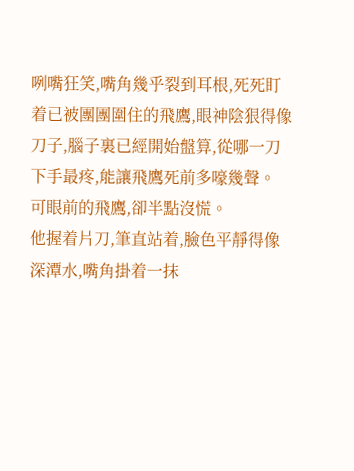咧嘴狂笑,嘴角幾乎裂到耳根,死死盯着已被團團圍住的飛鷹,眼神陰狠得像刀子,腦子裏已經開始盤算,從哪一刀下手最疼,能讓飛鷹死前多嚎幾聲。
可眼前的飛鷹,卻半點沒慌。
他握着片刀,筆直站着,臉色平靜得像深潭水,嘴角掛着一抹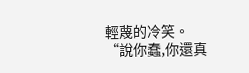輕蔑的冷笑。
“說你蠢,你還真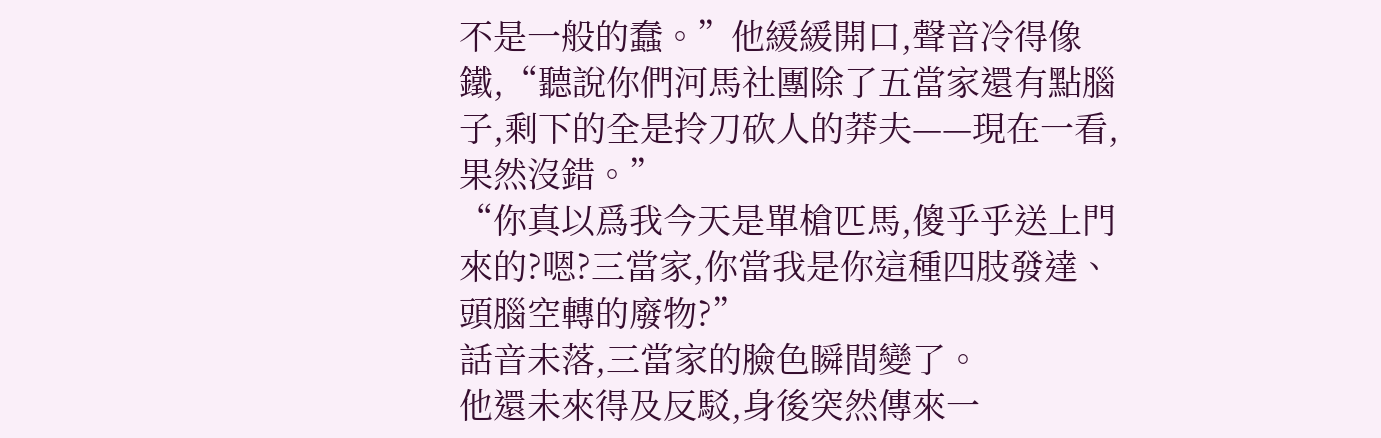不是一般的蠢。”他緩緩開口,聲音冷得像鐵,“聽說你們河馬社團除了五當家還有點腦子,剩下的全是拎刀砍人的莽夫——現在一看,果然沒錯。”
“你真以爲我今天是單槍匹馬,傻乎乎送上門來的?嗯?三當家,你當我是你這種四肢發達、頭腦空轉的廢物?”
話音未落,三當家的臉色瞬間變了。
他還未來得及反駁,身後突然傳來一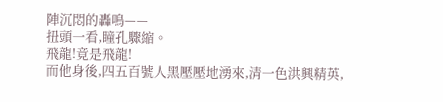陣沉悶的轟鳴——
扭頭一看,瞳孔驟縮。
飛龍!竟是飛龍!
而他身後,四五百號人黑壓壓地湧來,清一色洪興精英,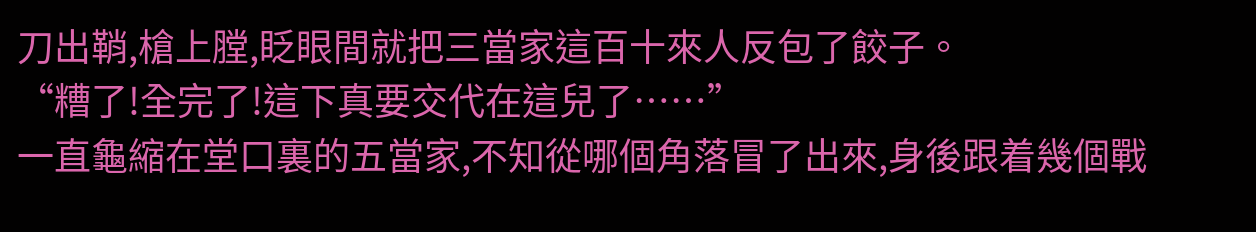刀出鞘,槍上膛,眨眼間就把三當家這百十來人反包了餃子。
“糟了!全完了!這下真要交代在這兒了……”
一直龜縮在堂口裏的五當家,不知從哪個角落冒了出來,身後跟着幾個戰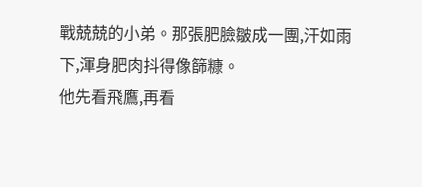戰兢兢的小弟。那張肥臉皺成一團,汗如雨下,渾身肥肉抖得像篩糠。
他先看飛鷹,再看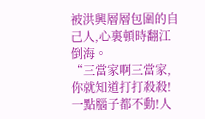被洪興層層包圍的自己人,心裏頓時翻江倒海。
“三當家啊三當家,你就知道打打殺殺!一點腦子都不動!人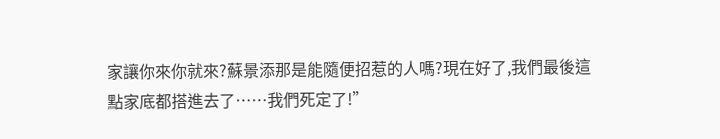家讓你來你就來?蘇景添那是能隨便招惹的人嗎?現在好了,我們最後這點家底都搭進去了……我們死定了!”